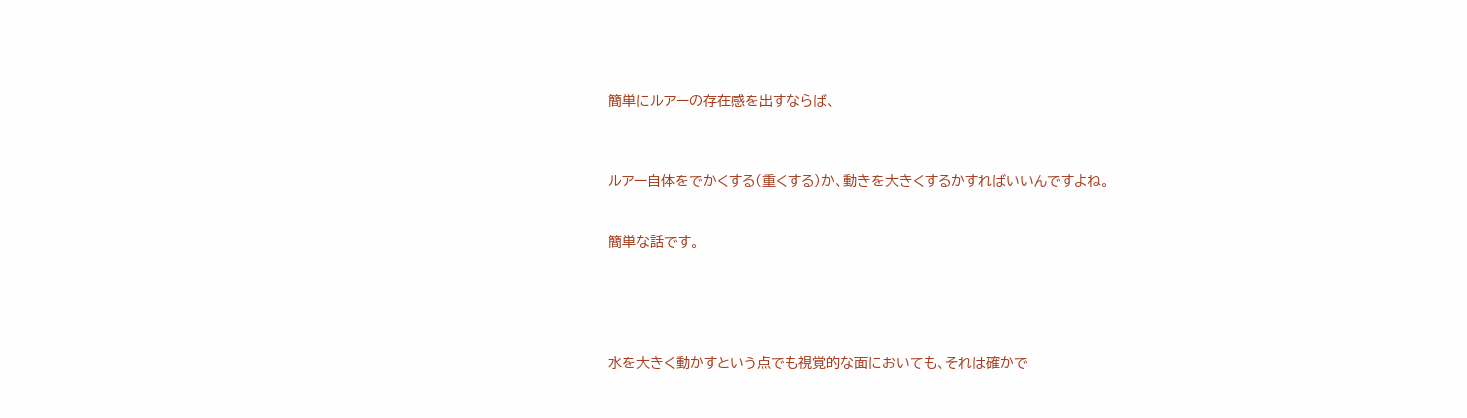簡単にルアーの存在感を出すならば、



ルアー自体をでかくする(重くする)か、動きを大きくするかすればいいんですよね。


簡単な話です。





水を大きく動かすという点でも視覚的な面においても、それは確かで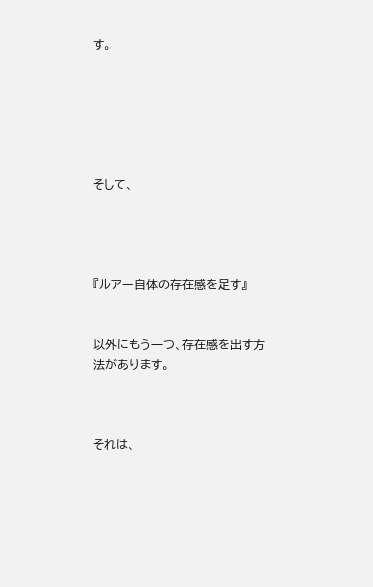す。






そして、




『ルアー自体の存在感を足す』


以外にもう一つ、存在感を出す方法があります。



それは、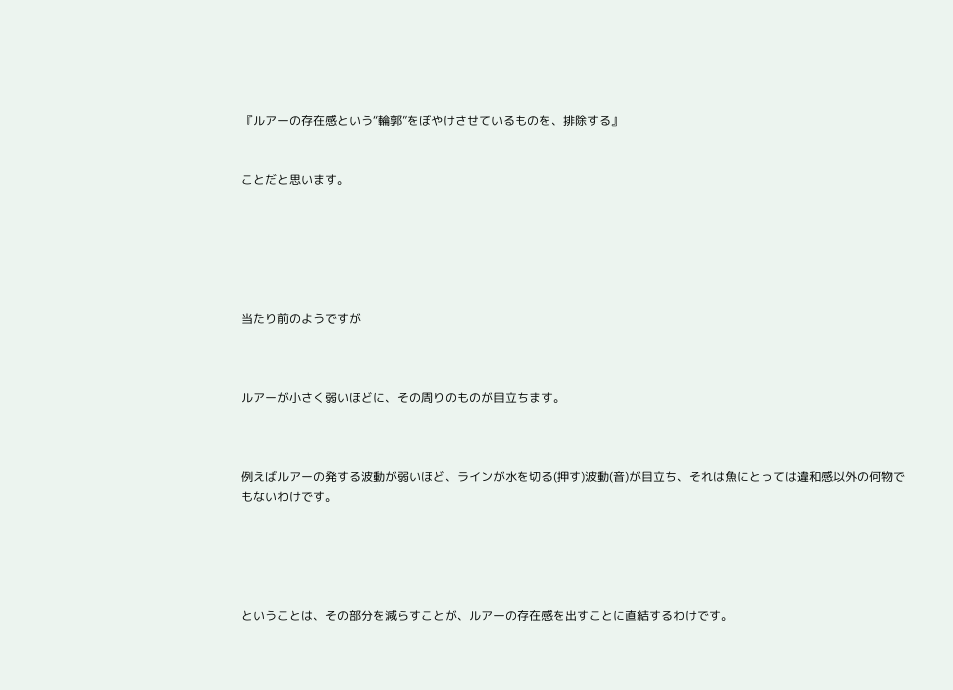『ルアーの存在感という“輪郭”をぼやけさせているものを、排除する』


ことだと思います。






当たり前のようですが



ルアーが小さく弱いほどに、その周りのものが目立ちます。



例えばルアーの発する波動が弱いほど、ラインが水を切る(押す)波動(音)が目立ち、それは魚にとっては違和感以外の何物でもないわけです。





ということは、その部分を減らすことが、ルアーの存在感を出すことに直結するわけです。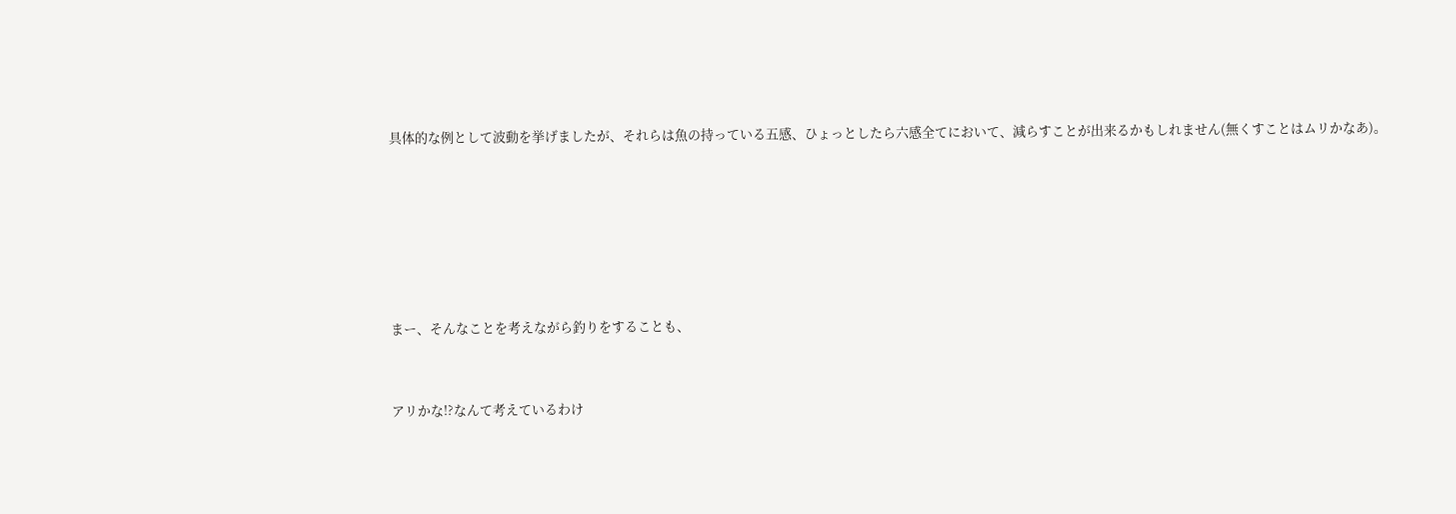具体的な例として波動を挙げましたが、それらは魚の持っている五感、ひょっとしたら六感全てにおいて、減らすことが出来るかもしれません(無くすことはムリかなあ)。






まー、そんなことを考えながら釣りをすることも、


アリかな!?なんて考えているわけ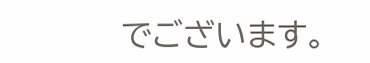でございます。